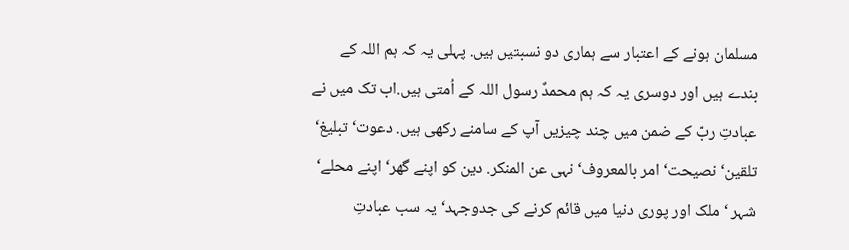مسلمان ہونے کے اعتبار سے ہماری دو نسبتیں ہیں. پہلی یہ کہ ہم اللہ کے بندے ہیں اور دوسری یہ کہ ہم محمدٌ رسول اللہ کے اُمتی ہیں.اب تک میں نے عبادتِ ربّ کے ضمن میں چند چیزیں آپ کے سامنے رکھی ہیں. دعوت‘ تبلیغ‘ تلقین‘ نصیحت‘ امر بالمعروف‘ نہی عن المنکر. دین کو اپنے گھر‘ اپنے محلے‘ شہر ‘ ملک اور پوری دنیا میں قائم کرنے کی جدوجہد‘ یہ سب عبادتِ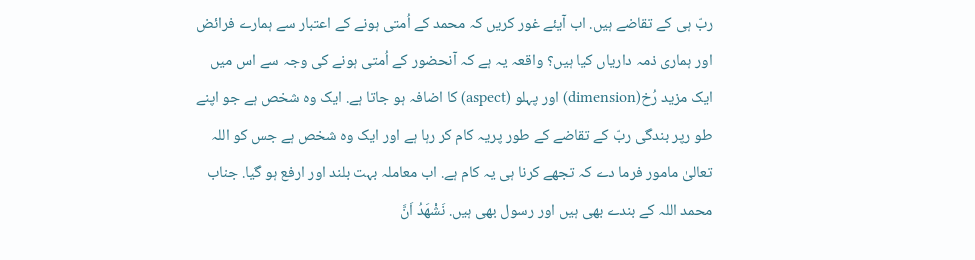ربّ ہی کے تقاضے ہیں. اب آیئے غور کریں کہ محمد کے اُمتی ہونے کے اعتبار سے ہمارے فرائض اور ہماری ذمہ داریاں کیا ہیں؟ واقعہ یہ ہے کہ آنحضور کے اُمتی ہونے کی وجہ سے اس میں ایک مزید رُخ(dimension) اور پہلو (aspect) کا اضافہ ہو جاتا ہے. ایک وہ شخص ہے جو اپنے طو رپر بندگی ربّ کے تقاضے کے طور پریہ کام کر رہا ہے اور ایک وہ شخص ہے جس کو اللہ تعالیٰ مامور فرما دے کہ تجھے کرنا ہی یہ کام ہے. اب معاملہ بہت بلند اور ارفع ہو گیا. جناب محمد اللہ کے بندے بھی ہیں اور رسول بھی ہیں. نَشْھَدُ اَنَّ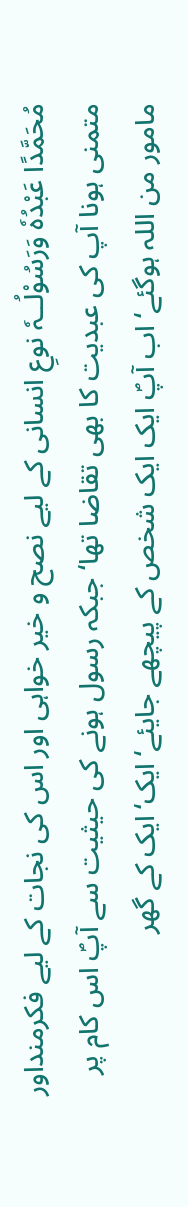مُحَمَّدًا عَبْدُہٗ وَرَسُوْلُــہٗ نوعِ انسانی کے لیے نصح و خیر خواہی اور اس کی نجات کے لیے فکرمنداور متمنی ہونا آپ کی عبدیت کا بھی تقاضا تھا‘ جبکہ رسول ہونے کی حیثیت سے آپؐ اس کام پر مامور من اللہ ہوگئے‘ اب آپؐ ایک ایک شخص کے پیچھے جایئے‘ ایک‘ایک کے گھر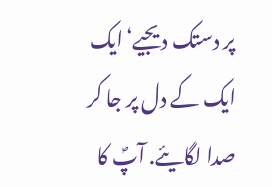پر دستک دیجیے‘ایک ایک کے دل پر جا کر صدا لگایئے. آپؐ کا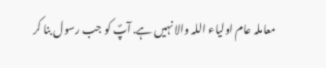معاملہ عام اولیاء اللہ والا نہیں ہے. آپؐ کو جب رسول بنا کر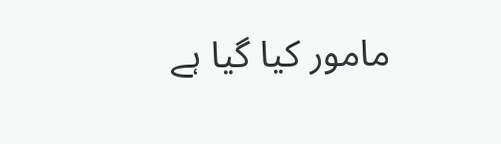مامور کیا گیا ہے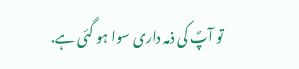تو آپؐ کی ذمہ داری سوا ہو گئی ہے.